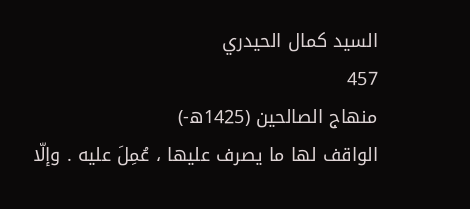السيد كمال الحيدري
457
منهاج الصالحين (1425ه-)
الواقف لها ما يصرف عليها ، عُمِلَ عليه . وإلّا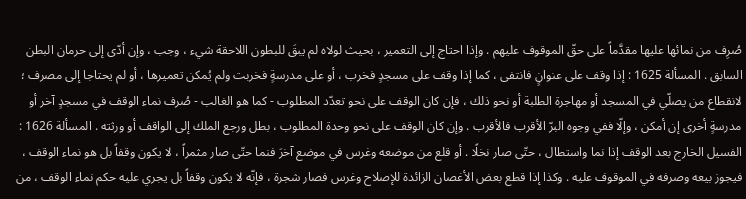صُرِف من نمائها عليها مقدَّماً على حقّ الموقوف عليهم . وإذا احتاج إلى التعمير ، بحيث لولاه لم يبقَ للبطون اللاحقة شيء ، وجب ، وإن أدّى إلى حرمان البطن السابق . المسألة 1625 : إذا وقف على عنوانٍ فانتفى ، كما إذا وقف على مسجدٍ فخرب ، أو على مدرسةٍ فخربت ولم يُمكن تعميرها ، أو لم يحتاجا إلى مصرف ؛ لانقطاع من يصلّي في المسجد أو مهاجرة الطلبة أو نحو ذلك ، فإن كان الوقف على نحو تعدّد المطلوب - كما هو الغالب - صُرف نماء الوقف في مسجدٍ آخر أو مدرسةٍ أخرى إن أمكن ، وإلّا ففي وجوه البرّ الأقرب فالأقرب . وإن كان الوقف على نحو وحدة المطلوب ، بطل ورجع الملك إلى الواقف أو ورثته . المسألة 1626 : الفسيل الخارج بعد الوقف إذا نما واستطال ، حتّى صار نخلًا . أو قلع من موضعه وغرس في موضع آخرَ فنما حتّى صار مثمراً ، لا يكون وقفاً بل هو نماء الوقف ، فيجوز بيعه وصرفه في الموقوف عليه . وكذا إذا قطع بعض الأغصان الزائدة للإصلاح وغرس فصار شجرة ، فإنّه لا يكون وقفاً بل يجري عليه حكم نماء الوقف ، من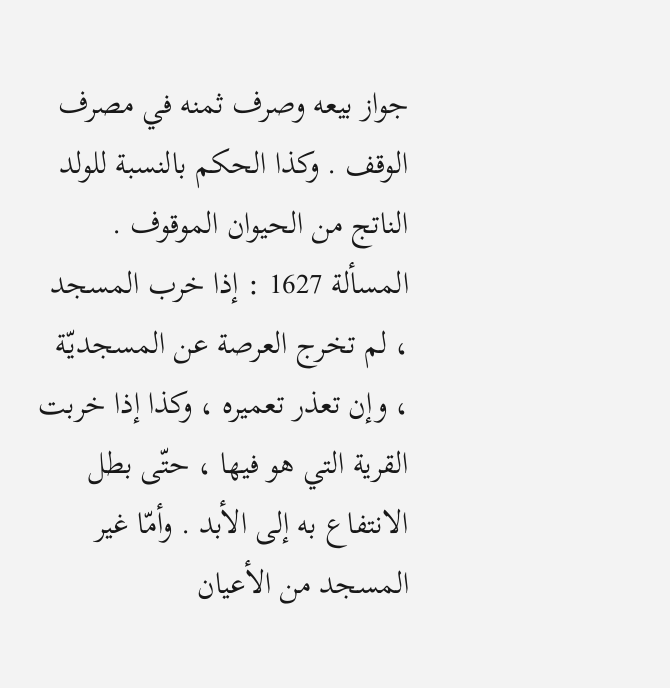جواز بيعه وصرف ثمنه في مصرف الوقف . وكذا الحكم بالنسبة للولد الناتج من الحيوان الموقوف . المسألة 1627 : إذا خرب المسجد ، لم تخرج العرصة عن المسجديّة ، وإن تعذر تعميره ، وكذا إذا خربت القرية التي هو فيها ، حتّى بطل الانتفاع به إلى الأبد . وأمّا غير المسجد من الأعيان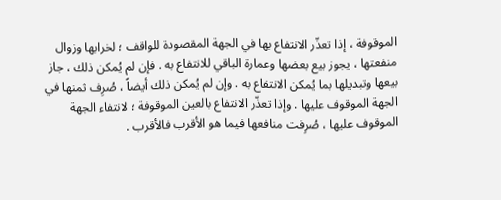الموقوفة ، إذا تعذّر الانتفاع بها في الجهة المقصودة للواقف ؛ لخرابها وزوال منفعتها ، يجوز بيع بعضها وعمارة الباقي للانتفاع به . فإن لم يُمكن ذلك ، جاز بيعها وتبديلها بما يُمكن الانتفاع به . وإن لم يُمكن ذلك أيضاً ، صُرِف ثمنها في الجهة الموقوف عليها . وإذا تعذّر الانتفاع بالعين الموقوفة ؛ لانتفاء الجهة الموقوف عليها ، صُرِفت منافعها فيما هو الأقرب فالأقرب .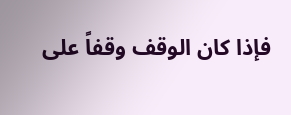فإذا كان الوقف وقفاً على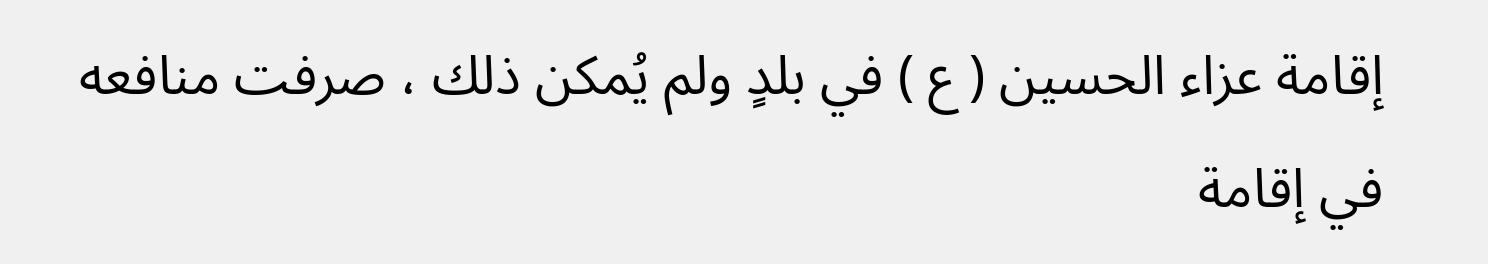إقامة عزاء الحسين ( ع ) في بلدٍ ولم يُمكن ذلك ، صرفت منافعه في إقامة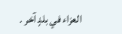العزاء في بلدٍ آخر .